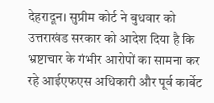देहरादून। सुप्रीम कोर्ट ने बुधवार को उत्तराखंड सरकार को आदेश दिया है कि भ्रष्टाचार के गंभीर आरोपों का सामना कर रहे आईएफएस अधिकारी और पूर्व कार्बेट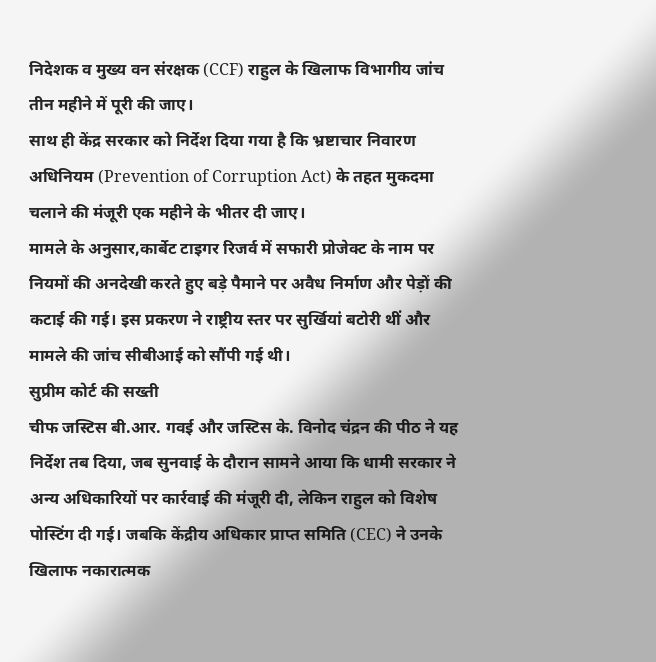निदेशक व मुख्य वन संरक्षक (CCF) राहुल के खिलाफ विभागीय जांच तीन महीने में पूरी की जाए।
साथ ही केंद्र सरकार को निर्देश दिया गया है कि भ्रष्टाचार निवारण अधिनियम (Prevention of Corruption Act) के तहत मुकदमा चलाने की मंजूरी एक महीने के भीतर दी जाए।
मामले के अनुसार,कार्बेट टाइगर रिजर्व में सफारी प्रोजेक्ट के नाम पर नियमों की अनदेखी करते हुए बड़े पैमाने पर अवैध निर्माण और पेड़ों की कटाई की गई। इस प्रकरण ने राष्ट्रीय स्तर पर सुर्खियां बटोरी थीं और मामले की जांच सीबीआई को सौंपी गई थी।
सुप्रीम कोर्ट की सख्ती
चीफ जस्टिस बी.आर. गवई और जस्टिस के. विनोद चंद्रन की पीठ ने यह निर्देश तब दिया, जब सुनवाई के दौरान सामने आया कि धामी सरकार ने अन्य अधिकारियों पर कार्रवाई की मंजूरी दी, लेकिन राहुल को विशेष पोस्टिंग दी गई। जबकि केंद्रीय अधिकार प्राप्त समिति (CEC) ने उनके खिलाफ नकारात्मक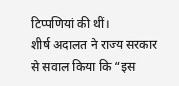टिप्पणियां की थीं।
शीर्ष अदालत ने राज्य सरकार से सवाल किया कि “इस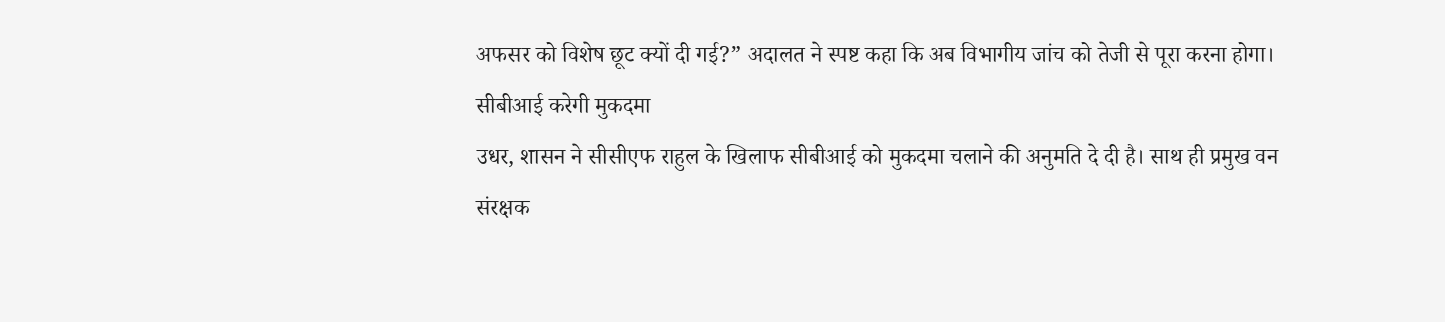अफसर को विशेष छूट क्यों दी गई?” अदालत ने स्पष्ट कहा कि अब विभागीय जांच को तेजी से पूरा करना होगा।
सीबीआई करेगी मुकदमा
उधर, शासन ने सीसीएफ राहुल के खिलाफ सीबीआई को मुकदमा चलाने की अनुमति दे दी है। साथ ही प्रमुख वन संरक्षक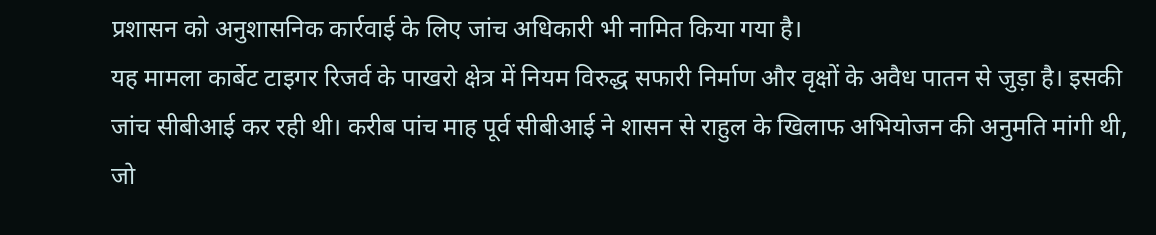प्रशासन को अनुशासनिक कार्रवाई के लिए जांच अधिकारी भी नामित किया गया है।
यह मामला कार्बेट टाइगर रिजर्व के पाखरो क्षेत्र में नियम विरुद्ध सफारी निर्माण और वृक्षों के अवैध पातन से जुड़ा है। इसकी जांच सीबीआई कर रही थी। करीब पांच माह पूर्व सीबीआई ने शासन से राहुल के खिलाफ अभियोजन की अनुमति मांगी थी, जो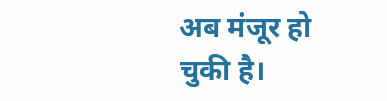अब मंजूर हो चुकी है।